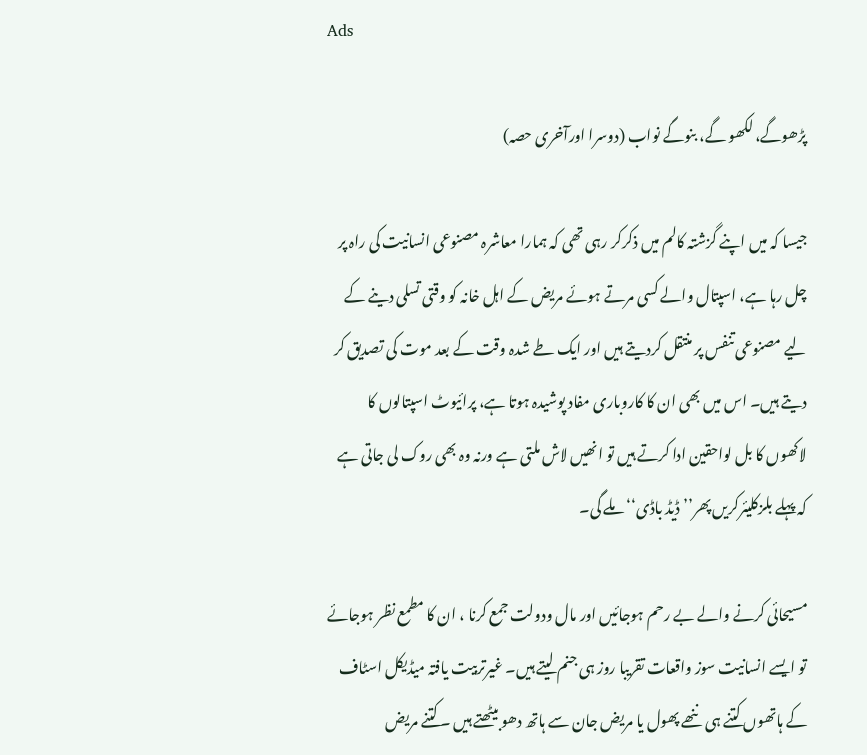Ads

پڑھوگے، لکھو گے، بنوگے نواب (دوسرا اورآخری حصہ)

جیسا کہ میں اپنے گزشتہ کالم میں ذکرکر رہی تھی کہ ہمارا معاشرہ مصنوعی انسانیت کی راہ پر چل رہا ہے، اسپتال والے کسی مرتے ہوئے مریض کے اہل خانہ کو وقتی تسلی دینے کے لیے مصنوعی تنفس پر منتقل کردیتے ہیں اور ایک طے شدہ وقت کے بعد موت کی تصدیق کر دیتے ہیں۔ اس میں بھی ان کا کاروباری مفاد پوشیدہ ہوتا ہے، پرائیوٹ اسپتالوں کا لاکھوں کا بل لواحقین ادا کرتے ہیں تو انھیں لاش ملتی ہے ورنہ وہ بھی روک لی جاتی ہے کہ پہلے بلزکلیئرکریں پھر’’ ڈیڈ باڈی‘‘ ملے گی۔

مسیحائی کرنے والے بے رحم ہوجائیں اور مال ودولت جمع کرنا ، ان کا مطمع نظر ہوجائے تو ایسے انسانیت سوز واقعات تقریبا روز ہی جنم لیتے ہیں۔ غیرتربیت یافتہ میڈیکل اسٹاف کے ہاتھوں کتنے ہی ننھے پھول یا مریض جان سے ہاتھ دھو بیٹھتے ہیں ۔کتنے مریض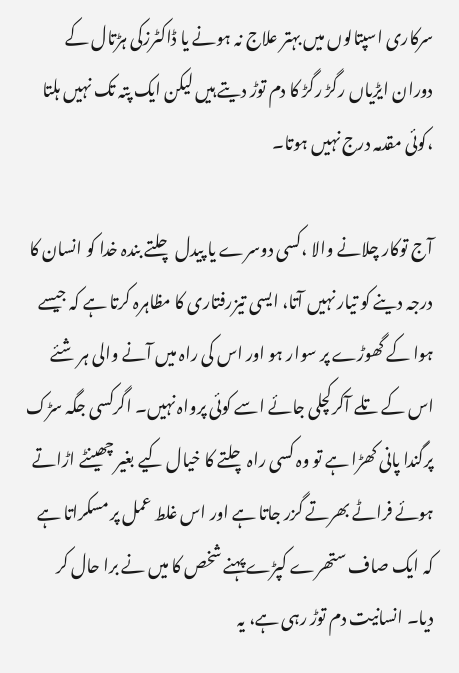سرکاری اسپتالوں میں بہتر علاج نہ ہونے یا ڈاکٹرزکی ہڑتال کے دوران ایڑیاں رگڑ رگڑ کا دم توڑ دیتے ہیں لیکن ایک پتہ تک نہیں ہلتا ،کوئی مقدمہ درج نہیں ہوتا۔

آج توکار چلانے والا ،کسی دوسرے یا پیدل چلتے بندہ خدا کو انسان کا درجہ دینے کو تیار نہیں آتا، ایسی تیزرفتاری کا مظاہرہ کرتا ہے کہ جیسے ہوا کے گھوڑے پر سوار ہو اور اس کی راہ میں آنے والی ہر شئے اس کے تلے آکرکچلی جائے اسے کوئی پرواہ نہیں۔ اگرکسی جگہ سڑک پرگندا پانی کھڑا ہے تو وہ کسی راہ چلتے کا خیال کیے بغیر چھینٹے اڑاتے ہوئے فراٹے بھرتے گزر جاتا ہے اور اس غلط عمل پر مسکراتا ہے کہ ایک صاف ستھرے کپڑے پہنے شخص کا میں نے برا حال کر دیا۔ انسانیت دم توڑ رہی ہے، یہ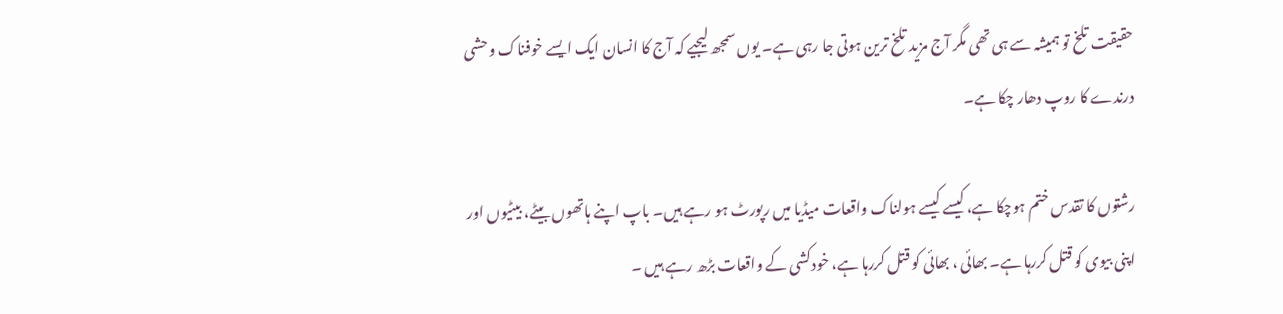حقیقت تلخ تو ہمیشہ سے ہی تھی مگر آج مزید تلخ ترین ہوتی جا رہی ہے۔ یوں سمجھ لیجیے کہ آج کا انسان ایک ایسے خوفناک وحشی درندے کا روپ دھار چکا ہے۔

رشتوں کا تقدس ختم ہوچکا ہے، کیسے کیسے ہولناک واقعات میڈیا میں رپورٹ ہو رہے ہیں۔ باپ اپنے ہاتھوں بیٹے، بیٹیوں اور اپنی بیوی کو قتل کررہا ہے۔ بھائی ، بھائی کو قتل کررہا ہے، خودکشی کے واقعات بڑھ رہے ہیں ۔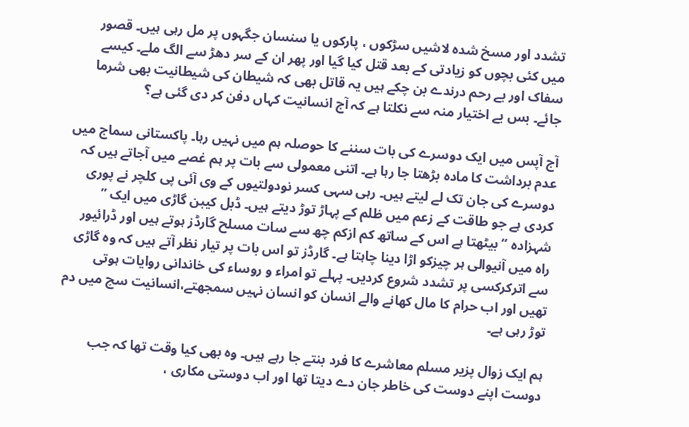تشدد اور مسخ شدہ لاشیں سڑکوں ، پارکوں یا سنسان جگہوں پر مل رہی ہیں۔ قصور میں کئی بچوں کو زیادتی کے بعد قتل کیا گیا اور پھر ان کے سر دھڑ سے الگ ملے۔ کیسے سفاک اور بے رحم درندے بن چکے ہیں یہ قاتل بھی کہ شیطان کی شیطانیت بھی شرما جائے۔ بس بے اختیار منہ سے نکلتا ہے کہ آج انسانیت کہاں دفن کر دی گئی ہے؟

آج آپس میں ایک دوسرے کی بات سننے کا حوصلہ ہم میں نہیں رہا۔ پاکستانی سماج میں عدم برداشت کا مادہ بڑھتا جا رہا ہے۔ اتنی معمولی سے بات پر ہم غصے میں آجاتے ہیں کہ دوسرے کی جان تک لے لیتے ہیں۔ رہی سہی کسر نودولتیوں کے وی آئی پی کلچر نے پوری کردی ہے جو طاقت کے زعم میں ظلم کے پہاڑ توڑ دیتے ہیں۔ ڈبل کیبن گاڑی میں ایک ’’ شہزادہ ‘‘ بیٹھتا ہے اس کے ساتھ کم ازکم چھ سے سات مسلح گارڈز ہوتے ہیں اور ڈرائیور راہ میں آنیوالی ہر چیزکو اڑا دینا چاہتا ہے۔ گارڈز تو اس بات پر تیار نظر آتے ہیں کہ وہ گاڑی سے اترکرکسی پر تشدد شروع کردیں۔ پہلے تو امراء و روساء کی خاندانی روایات ہوتی تھیں اور اب حرام کا مال کھانے والے انسان کو انسان نہیں سمجھتے،انسانیت سچ میں دم توڑ رہی ہے۔

ہم ایک زوال پزیر مسلم معاشرے کا فرد بنتے جا رہے ہیں۔ وہ بھی کیا وقت تھا کہ جب دوست اپنے دوست کی خاطر جان دے دیتا تھا اور اب دوستی مکاری ،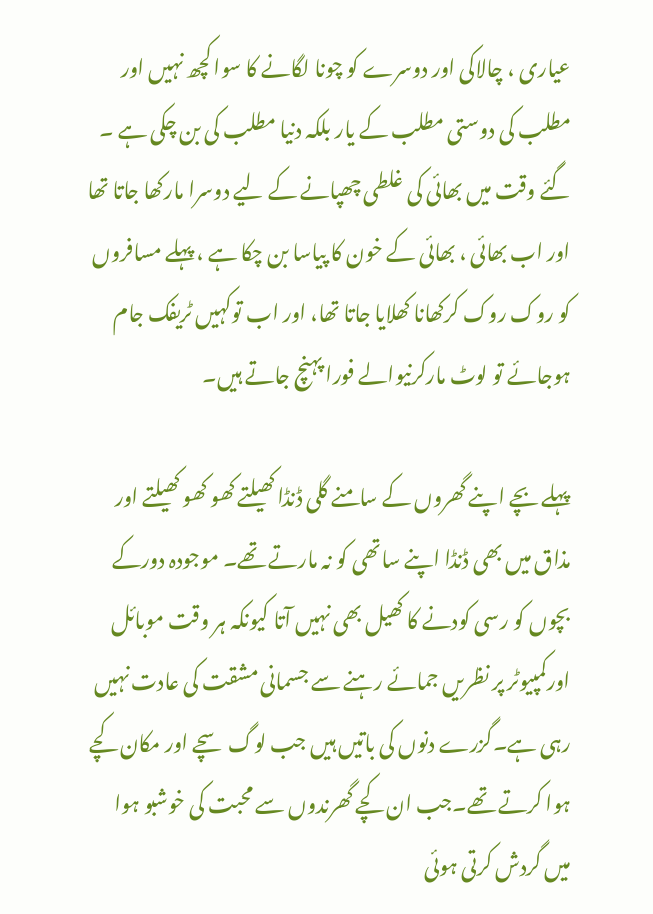عیاری ، چالاکی اور دوسرے کو چونا لگانے کا سوا کچھ نہیں اور مطلب کی دوستی مطلب کے یار بلکہ دنیا مطلب کی بن چکی ہے ۔ گئے وقت میں بھائی کی غلطی چھپانے کے لیے دوسرا مارکھا جاتا تھا اور اب بھائی ، بھائی کے خون کا پیاسا بن چکا ہے ، پہلے مسافروں کو روک روک کرکھانا کھلایا جاتا تھا، اور اب توکہیں ٹریفک جام ہوجائے تو لوٹ مارکرنیوالے فورا پہنچ جاتے ہیں۔

پہلے بچے اپنے گھروں کے سامنے گلی ڈنڈا کھیلتے کھو کھو کھیلتے اور مذاق میں بھی ڈنڈا اپنے ساتھی کو نہ مارتے تھے۔ موجودہ دورکے بچوں کو رسی کودنے کا کھیل بھی نہیں آتا کیونکہ ہر وقت موبائل اورکمپیوٹر پر نظریں جمائے رہنے سے جسمانی مشقت کی عادت نہیں رہی ہے۔گزرے دنوں کی باتیں ہیں جب لوگ سچے اور مکان کچے ہوا کرتے تھے۔جب ان کچے گھرندوں سے محبت کی خوشبو ہوا میں گردش کرتی ہوئی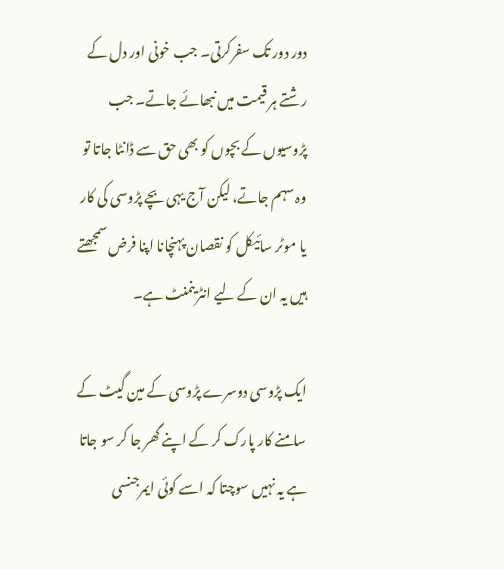دور دور تک سفرکرتی۔ جب خونی اور دل کے رشتے ہر قیمت میں نبھائے جاتے۔ جب پڑوسیوں کے بچوں کو بھی حق سے ڈانٹا جاتا تو وہ سہم جاتے، لیکن آج یہی بچے پڑوسی کی کار یا موٹر سائیکل کو نقصان پہنچانا اپنا فرض سمجھتے ہیں یہ ان کے لیے انٹرینمنٹ ہے۔

ایک پڑوسی دوسرے پڑوسی کے مین گیٹ کے سامنے کار پارک کر کے اپنے گھر جا کر سو جاتا ہے یہ نہیں سوچتا کہ اسے کوئی ایمرجنسی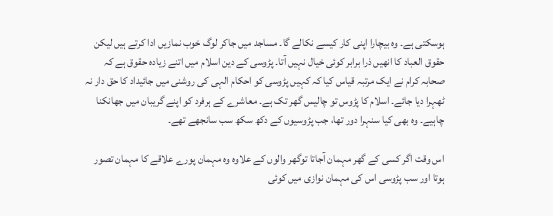ہوسکتی ہے۔ وہ بیچارا اپنی کار کیسے نکالے گا۔ مساجد میں جاکر لوگ خوب نمازیں ادا کرتے ہیں لیکن حقوق العباد کا انھیں ذرا برابر کوئی خیال نہیں آتا۔ پڑوسی کے دین اسلام میں اتنے زیادہ حقوق ہے کہ صحابہ کرام نے ایک مرتبہ قیاس کیا کہ کہیں پڑوسی کو احکام الہی کی روشنی میں جائیداد کا حق دار نہ ٹھہرا دیا جائے۔ اسلام کا پڑوس تو چالیس گھر تک ہے۔ معاشرے کے ہرفرد کو اپنے گریبان میں جھانکنا چاہیے۔ وہ بھی کیا سنہرا دور تھا، جب پڑوسیوں کے دکھ سکھ سب سانجھے تھے۔

اس وقت اگر کسی کے گھر مہمان آجاتا توگھر والوں کے علاوہ وہ مہمان پورے علاقے کا مہمان تصور ہوتا اور سب پڑوسی اس کی مہمان نوازی میں کوئی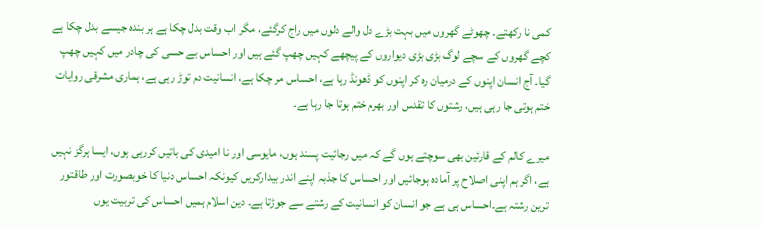کمی نا رکھتے۔ چھوٹے گھروں میں بہت بڑے دل والے دلوں میں راج کرگئے، مگر اب وقت بدل چکا ہے ہر بندہ جیسے بدل چکا ہے کچے گھروں کے سچے لوگ بڑی بڑی دیواروں کے پیچھے کہیں چھپ گئے ہیں اور احساس بے حسی کی چادر میں کہیں چھپ گیا۔ آج انسان اپنوں کے درمیان رہ کر اپنوں کو ڈھونڈ رہا ہے، احساس مر چکا ہے، انسانیت دم توڑ رہی ہے، ہماری مشرقی روایات ختم ہوتی جا رہی ہیں، رشتوں کا تقدس اور بھرم ختم ہوتا جا رہا ہے۔

میرے کالم کے قارئین بھی سوچتے ہوں گے کہ میں رجائیت پسند ہوں، مایوسی اور نا امیدی کی باتیں کررہی ہوں، ایسا ہرگز نہیں ہے، اگر ہم اپنی اصلاح پر آمادہ ہوجائیں اور احساس کا جذبہ اپنے اندر بیدارکریں کیونکہ احساس دنیا کا خوبصورت اور طاقتور ترین رشتہ ہے۔احساس ہی ہے جو انسان کو انسانیت کے رشتے سے جوڑتا ہے۔ دین اسلام ہمیں احساس کی تربیت یوں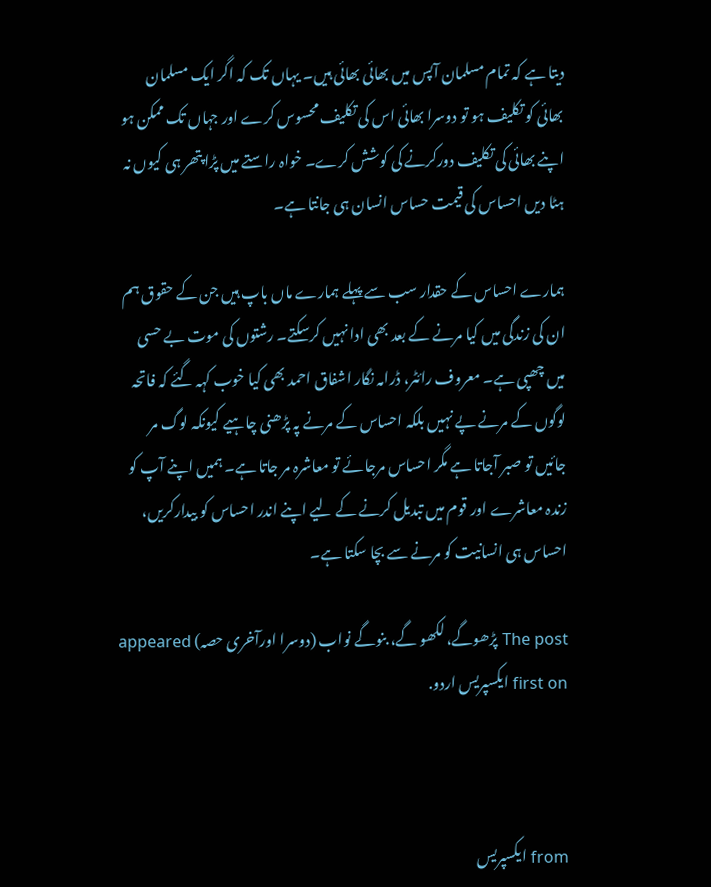دیتا ہے کہ تمام مسلمان آپس میں بھائی بھائی ہیں۔ یہاں تک کہ اگر ایک مسلمان بھائی کو تکلیف ہو تو دوسرا بھائی اس کی تکلیف محسوس کرے اور جہاں تک ممکن ہو اپنے بھائی کی تکلیف دورکرنے کی کوشش کرے۔ خواہ راستے میں پڑا پتھر ہی کیوں نہ ہٹا دیں احساس کی قیمت حساس انسان ہی جانتا ہے۔

ہمارے احساس کے حقدار سب سے پہلے ہمارے ماں باپ ہیں جن کے حقوق ہم ان کی زندگی میں کیا مرنے کے بعد بھی ادا نہیں کرسکتے۔ رشتوں کی موت بے حسی میں چھپی ہے۔ معروف رائٹر، ڈرامہ نگار اشفاق احمد بھی کیا خوب کہہ گئے کہ فاتحہ لوگوں کے مرنے پے نہیں بلکہ احساس کے مرنے پہ پڑھنی چاہیے کیونکہ لوگ مر جائیں تو صبر آجاتا ہے مگر احساس مرجائے تو معاشرہ مر جاتا ہے۔ ہمیں اپنے آپ کو زندہ معاشرے اور قوم میں تبدیل کرنے کے لیے اپنے اندر احساس کو بیدارکریں، احساس ہی انسانیت کو مرنے سے بچا سکتا ہے۔

The post پڑھوگے، لکھو گے، بنوگے نواب (دوسرا اورآخری حصہ) appeared first on ایکسپریس اردو.



from ایکسپریس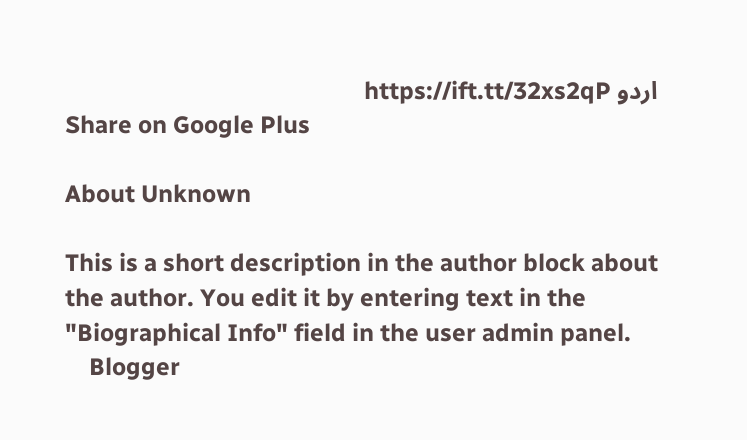اردو https://ift.tt/32xs2qP
Share on Google Plus

About Unknown

This is a short description in the author block about the author. You edit it by entering text in the "Biographical Info" field in the user admin panel.
    Blogger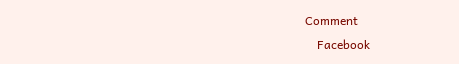Comment
    Facebook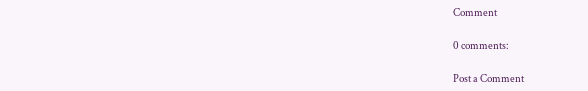Comment

0 comments:

Post a Comment